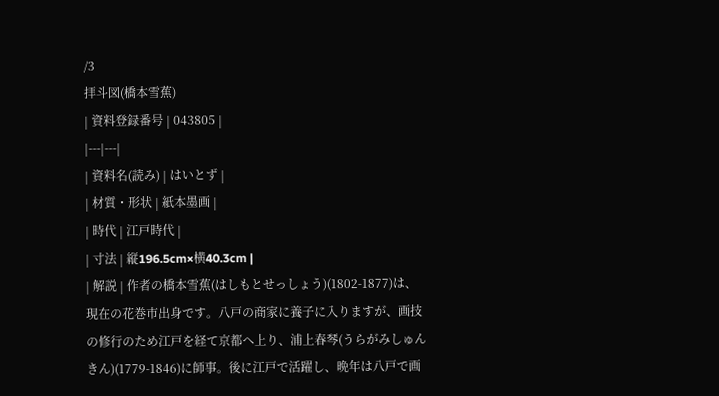/3
拝斗図(橋本雪蕉)
| 資料登録番号 | 043805 |
|---|---|
| 資料名(読み) | はいとず |
| 材質・形状 | 紙本墨画 |
| 時代 | 江戸時代 |
| 寸法 | 縦196.5cm×横40.3cm |
| 解説 | 作者の橋本雪蕉(はしもとせっしょう)(1802-1877)は、現在の花巻市出身です。八戸の商家に養子に入りますが、画技の修行のため江戸を経て京都へ上り、浦上春琴(うらがみしゅんきん)(1779-1846)に師事。後に江戸で活躍し、晩年は八戸で画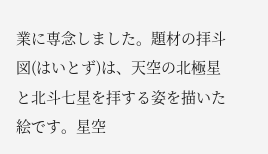業に専念しました。題材の拝斗図(はいとず)は、天空の北極星と北斗七星を拝する姿を描いた絵です。星空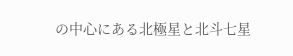の中心にある北極星と北斗七星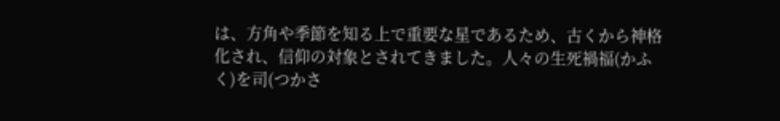は、方角や季節を知る上で重要な星であるため、古くから神格化され、信仰の対象とされてきました。人々の生死禍福(かふく)を司(つかさ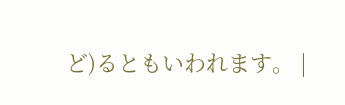ど)るともいわれます。 |